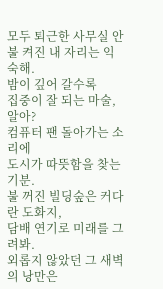모두 퇴근한 사무실 안
불 켜진 내 자리는 익숙해.
밤이 깊어 갈수록
집중이 잘 되는 마술, 알아?
컴퓨터 팬 돌아가는 소리에
도시가 따뜻함을 찾는 기분.
불 꺼진 빌딩숲은 커다란 도화지,
담배 연기로 미래를 그려봐.
외롭지 않았던 그 새벽의 낭만은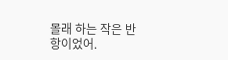몰래 하는 작은 반항이었어.